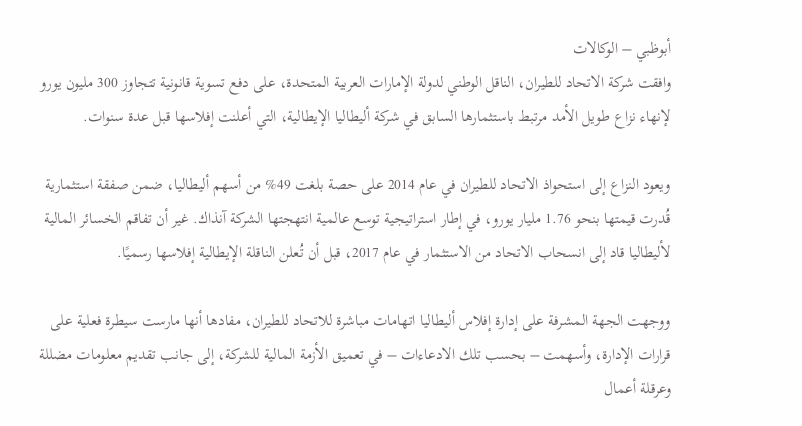أبوظبي – الوكالات
وافقت شركة الاتحاد للطيران، الناقل الوطني لدولة الإمارات العربية المتحدة، على دفع تسوية قانونية تتجاوز 300 مليون يورو لإنهاء نزاع طويل الأمد مرتبط باستثمارها السابق في شركة أليطاليا الإيطالية، التي أعلنت إفلاسها قبل عدة سنوات.

ويعود النزاع إلى استحواذ الاتحاد للطيران في عام 2014 على حصة بلغت 49% من أسهم أليطاليا، ضمن صفقة استثمارية قُدرت قيمتها بنحو 1.76 مليار يورو، في إطار استراتيجية توسع عالمية انتهجتها الشركة آنذاك. غير أن تفاقم الخسائر المالية لأليطاليا قاد إلى انسحاب الاتحاد من الاستثمار في عام 2017، قبل أن تُعلن الناقلة الإيطالية إفلاسها رسميًا.

ووجهت الجهة المشرفة على إدارة إفلاس أليطاليا اتهامات مباشرة للاتحاد للطيران، مفادها أنها مارست سيطرة فعلية على قرارات الإدارة، وأسهمت – بحسب تلك الادعاءات – في تعميق الأزمة المالية للشركة، إلى جانب تقديم معلومات مضللة وعرقلة أعمال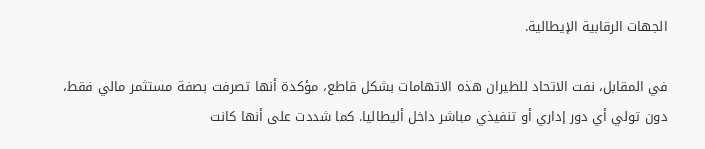الجهات الرقابية الإيطالية.

في المقابل، نفت الاتحاد للطيران هذه الاتهامات بشكل قاطع، مؤكدة أنها تصرفت بصفة مستثمر مالي فقط، دون تولي أي دور إداري أو تنفيذي مباشر داخل أليطاليا. كما شددت على أنها كانت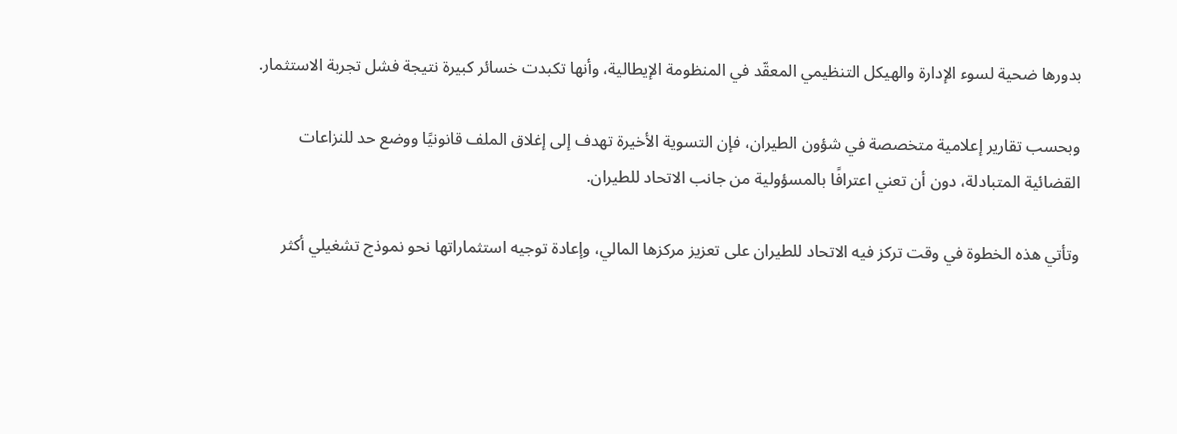بدورها ضحية لسوء الإدارة والهيكل التنظيمي المعقّد في المنظومة الإيطالية، وأنها تكبدت خسائر كبيرة نتيجة فشل تجربة الاستثمار.

وبحسب تقارير إعلامية متخصصة في شؤون الطيران، فإن التسوية الأخيرة تهدف إلى إغلاق الملف قانونيًا ووضع حد للنزاعات القضائية المتبادلة، دون أن تعني اعترافًا بالمسؤولية من جانب الاتحاد للطيران.

وتأتي هذه الخطوة في وقت تركز فيه الاتحاد للطيران على تعزيز مركزها المالي، وإعادة توجيه استثماراتها نحو نموذج تشغيلي أكثر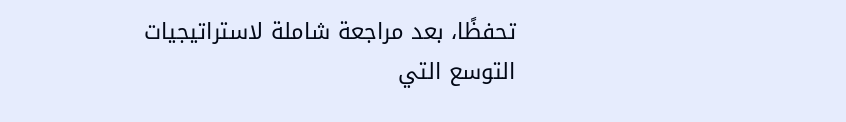تحفظًا، بعد مراجعة شاملة لاستراتيجيات التوسع التي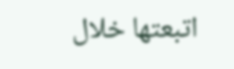اتبعتها خلال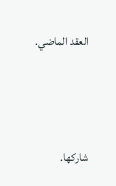العقد الماضي.



شاركها.